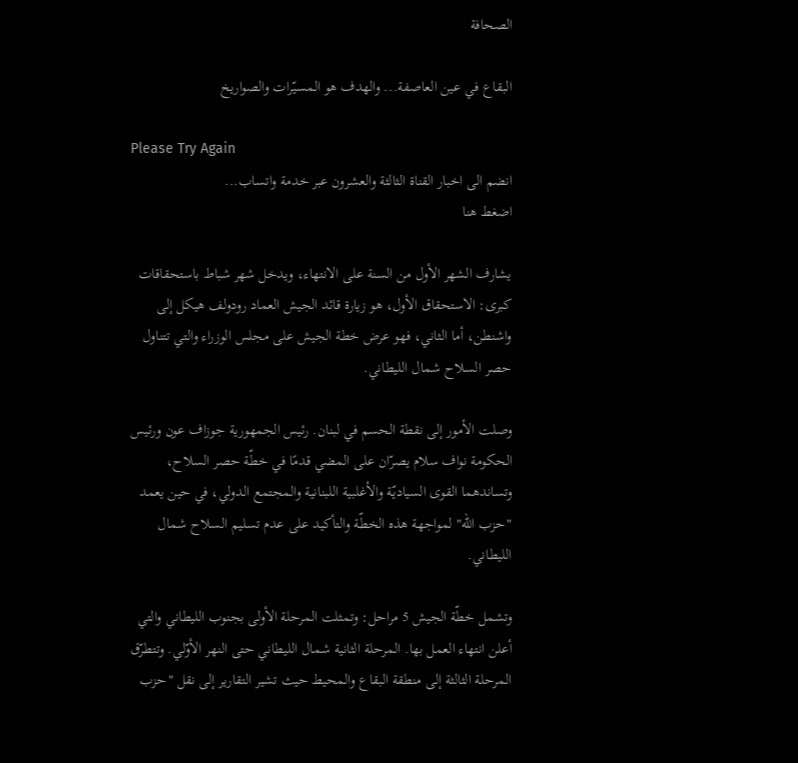الصحافة

البقاع في عين العاصفة... والهدف هو المسيّرات والصواريخ

Please Try Again
انضم الى اخبار القناة الثالثة والعشرون عبر خدمة واتساب...
اضغط هنا

يشارف الشهر الأول من السنة على الانتهاء، ويدخل شهر شباط باستحقاقات كبرى: الاستحقاق الأول، هو زيارة قائد الجيش العماد رودولف هيكل إلى واشنطن، أما الثاني، فهو عرض خطة الجيش على مجلس الوزراء والتي تتناول حصر السلاح شمال الليطاني.

وصلت الأمور إلى نقطة الحسم في لبنان. رئيس الجمهورية جوزاف عون ورئيس الحكومة نواف سلام يصرّان على المضي قدمًا في خطّة حصر السلاح، وتساندهما القوى السياديّة والأغلبية اللبنانية والمجتمع الدولي، في حين يعمد "حزب الله" لمواجهة هذه الخطّة والتأكيد على عدم تسليم السلاح شمال الليطاني.

وتشمل خطّة الجيش 5 مراحل: وتمثلت المرحلة الأولى بجنوب الليطاني والتي أعلن انتهاء العمل بها. المرحلة الثانية شمال الليطاني حتى النهر الأوّلي. وتتطرّق المرحلة الثالثة إلى منطقة البقاع والمحيط حيث تشير التقارير إلى نقل "حزب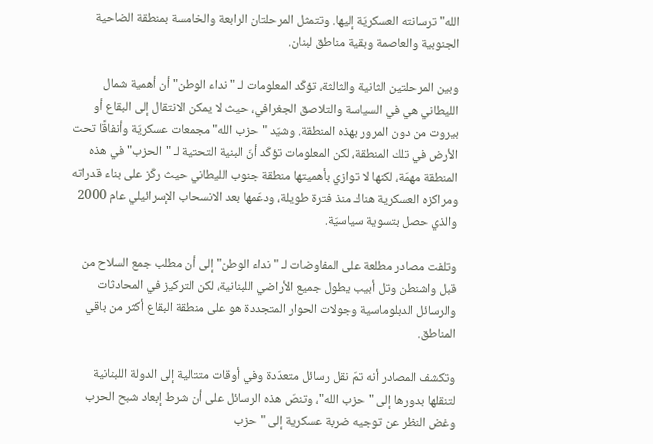الله" ترسانته العسكريّة إليها. وتتمثل المرحلتان الرابعة والخامسة بمنطقة الضاحية الجنوبية والعاصمة وبقية مناطق لبنان.

وبين المرحلتين الثانية والثالثة، تؤكّد المعلومات لـ "نداء الوطن" أن أهمية شمال الليطاني هي في السياسة والتلاصق الجغرافي، حيث لا يمكن الانتقال إلى البقاع أو بيروت من دون المرور بهذه المنطقة. وشيّد "حزب الله" مجمعات عسكريّة وأنفاقًا تحت الأرض في تلك المنطقة، لكن المعلومات تؤكّد أنّ البنية التحتية لـ "الحزب" في هذه المنطقة مهمّة، لكنها لا توازي بأهميتها منطقة جنوب الليطاني حيث ركّز على بناء قدراته ومراكزه العسكرية هناك منذ فترة طويلة، ودعّمها بعد الانسحاب الإسرائيلي عام 2000 والذي حصل بتسوية سياسيّة.

وتلفت مصادر مطلعة على المفاوضات لـ "نداء الوطن" إلى أن مطلب جمع السلاح من قبل واشنطن وتل أبيب يطول جميع الأراضي اللبنانية، لكن التركيز في المحادثات والرسائل الدبلوماسية وجولات الحوار المتجددة هو على منطقة البقاع أكثر من باقي المناطق.

وتكشف المصادر أنه تمّ نقل رسائل متعدّدة وفي أوقات متتالية إلى الدولة اللبنانية لتنقلها بدورها إلى "حزب الله"، وتنصّ هذه الرسائل على أن شرط إبعاد شبح الحرب وغض النظر عن توجيه ضربة عسكرية إلى "حزب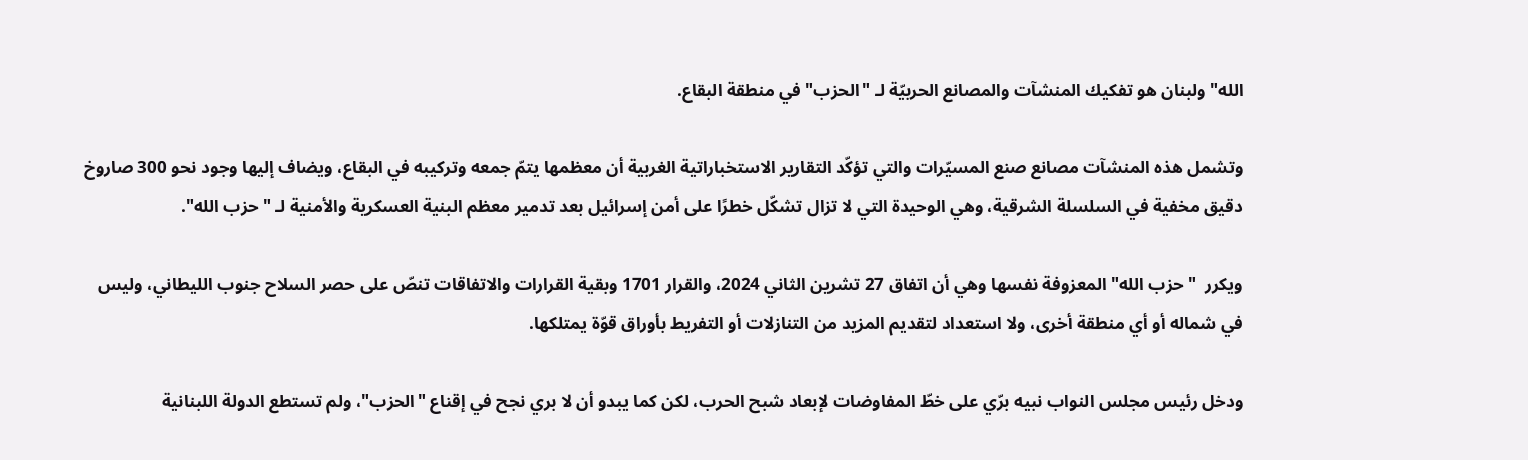الله" ولبنان هو تفكيك المنشآت والمصانع الحربيّة لـ "الحزب" في منطقة البقاع.

وتشمل هذه المنشآت مصانع صنع المسيّرات والتي تؤكّد التقارير الاستخباراتية الغربية أن معظمها يتمّ جمعه وتركيبه في البقاع، ويضاف إليها وجود نحو 300 صاروخ دقيق مخفية في السلسلة الشرقية، وهي الوحيدة التي لا تزال تشكّل خطرًا على أمن إسرائيل بعد تدمير معظم البنية العسكرية والأمنية لـ "حزب الله".

ويكرر  "حزب الله" المعزوفة نفسها وهي أن اتفاق 27 تشرين الثاني 2024، والقرار 1701 وبقية القرارات والاتفاقات تنصّ على حصر السلاح جنوب الليطاني، وليس في شماله أو أي منطقة أخرى، ولا استعداد لتقديم المزيد من التنازلات أو التفريط بأوراق قوّة يمتلكها.

ودخل رئيس مجلس النواب نبيه برّي على خطّ المفاوضات لإبعاد شبح الحرب، لكن كما يبدو أن لا بري نجح في إقناع "الحزب"، ولم تستطع الدولة اللبنانية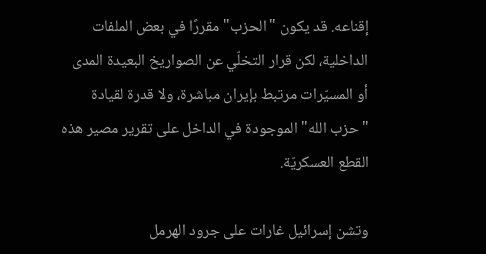إقناعه. قد يكون "الحزب" مقررًا في بعض الملفات الداخلية، لكن قرار التخلّي عن الصواريخ البعيدة المدى أو المسيّرات مرتبط بإيران مباشرة، ولا قدرة لقيادة "حزب الله" الموجودة في الداخل على تقرير مصير هذه القطع العسكريّة.

وتشن إسرائيل غارات على جرود الهرمل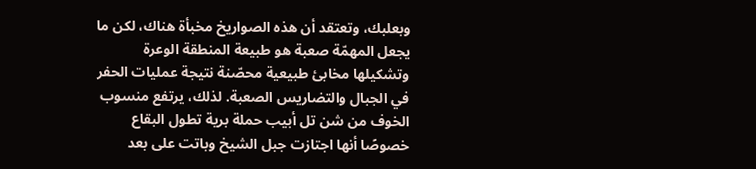وبعلبك، وتعتقد أن هذه الصواريخ مخبأة هناك، لكن ما يجعل المهمّة صعبة هو طبيعة المنطقة الوعرة وتشكيلها مخابئ طبيعية محصّنة نتيجة عمليات الحفر في الجبال والتضاريس الصعبة. لذلك، يرتفع منسوب الخوف من شن تل أبيب حملة برية تطول البقاع خصوصًا أنها اجتازت جبل الشيخ وباتت على بعد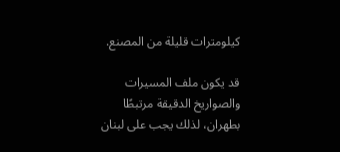كيلومترات قليلة من المصنع.

قد يكون ملف المسيرات والصواريخ الدقيقة مرتبطًا بطهران، لذلك يجب على لبنان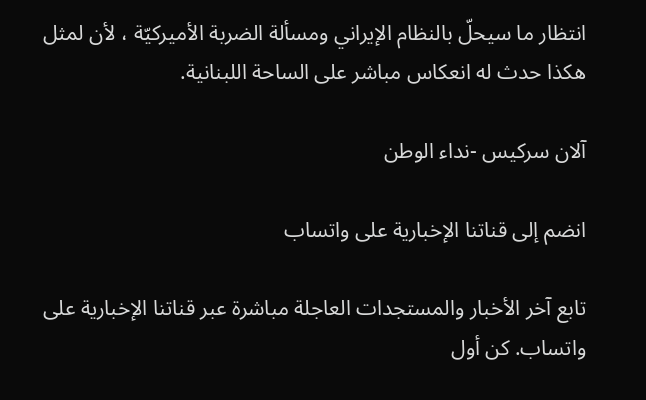انتظار ما سيحلّ بالنظام الإيراني ومسألة الضربة الأميركيّة ، لأن لمثل هكذا حدث له انعكاس مباشر على الساحة اللبنانية.

آلان سركيس -نداء الوطن

انضم إلى قناتنا الإخبارية على واتساب

تابع آخر الأخبار والمستجدات العاجلة مباشرة عبر قناتنا الإخبارية على واتساب. كن أول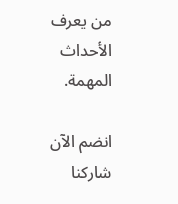من يعرف الأحداث المهمة.

انضم الآن
شاركنا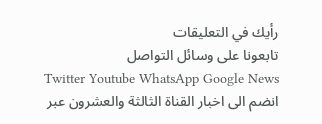رأيك في التعليقات
تابعونا على وسائل التواصل
Twitter Youtube WhatsApp Google News
انضم الى اخبار القناة الثالثة والعشرون عبر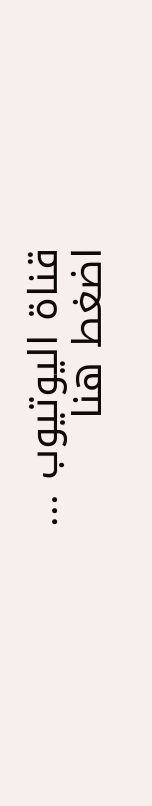قناة اليوتيوب ...
اضغط هنا